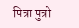पित्रा पुत्रो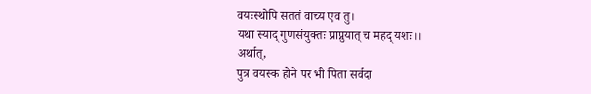वयःस्थोपि सततं वाच्य एव तु।
यथा स्याद् गुणसंयुक्तः प्राप्नुयात् च महद् यशः।।
अर्थात्,
पुत्र वयस्क होने पर भी पिता सर्वदा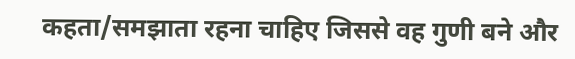कहता/समझाता रहना चाहिए जिससे वह गुणी बने और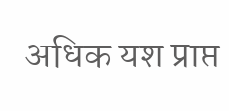अधिक यश प्राप्त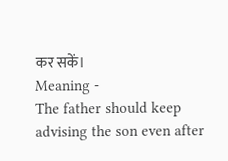कर सकें।
Meaning -
The father should keep advising the son even after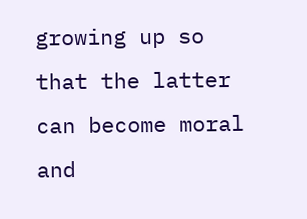growing up so that the latter can become moral and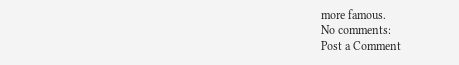more famous.
No comments:
Post a Comment